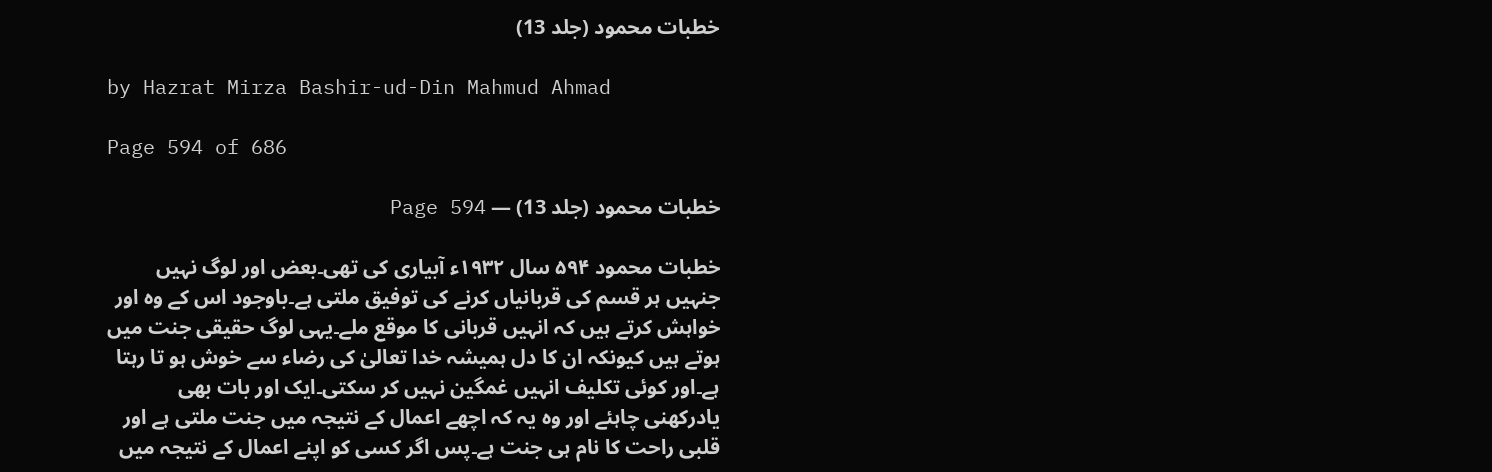خطبات محمود (جلد 13)

by Hazrat Mirza Bashir-ud-Din Mahmud Ahmad

Page 594 of 686

خطبات محمود (جلد 13) — Page 594

خطبات محمود ۵۹۴ سال ۱۹۳۲ء آبیاری کی تھی۔بعض اور لوگ نہیں جنہیں ہر قسم کی قربانیاں کرنے کی توفیق ملتی ہے۔باوجود اس کے وہ اور خواہش کرتے ہیں کہ انہیں قربانی کا موقع ملے۔یہی لوگ حقیقی جنت میں ہوتے ہیں کیونکہ ان کا دل ہمیشہ خدا تعالیٰ کی رضاء سے خوش ہو تا رہتا ہے۔اور کوئی تکلیف انہیں غمگین نہیں کر سکتی۔ایک اور بات بھی یادرکھنی چاہئے اور وہ یہ کہ اچھے اعمال کے نتیجہ میں جنت ملتی ہے اور قلبی راحت کا نام ہی جنت ہے۔پس اگر کسی کو اپنے اعمال کے نتیجہ میں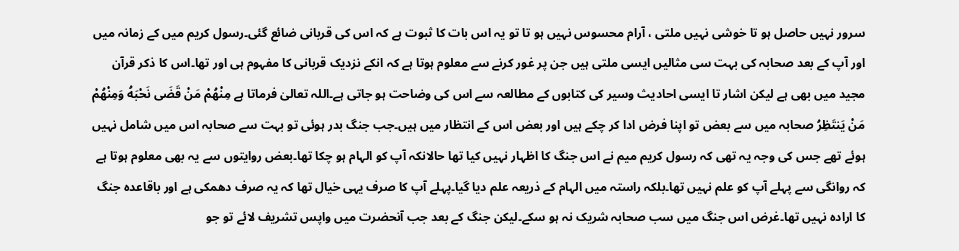سرور نہیں حاصل ہو تا خوشی نہیں ملتی ، آرام محسوس نہیں ہو تا تو یہ اس بات کا ثبوت ہے کہ اس کی قربانی ضائع گئی۔رسول کریم میں کے زمانہ میں اور آپ کے بعد صحابہ کی بہت سی مثالیں ایسی ملتی ہیں جن پر غور کرنے سے معلوم ہوتا ہے کہ انکے نزدیک قربانی کا مفہوم ہی اور تھا۔اس کا ذکر قرآن مجید میں بھی ہے لیکن اشار تا ایسی احادیث وسیر کی کتابوں کے مطالعہ سے اس کی وضاحت ہو جاتی ہے۔اللہ تعالیٰ فرماتا ہے مِنْهُمْ مَنْ قَضَى نَحْبَهُ وَمِنْهُمْ مَنْ يَنتَظِرُ صحابہ میں سے بعض تو اپنا فرض ادا کر چکے ہیں اور بعض اس کے انتظار میں ہیں۔جب جنگ بدر ہوئی تو بہت سے صحابہ اس میں شامل نہیں ہوئے تھے جس کی وجہ یہ تھی کہ رسول کریم میم نے اس جنگ کا اظہار نہیں کیا تھا حالانکہ آپ کو الہام ہو چکا تھا۔بعض روایتوں سے یہ بھی معلوم ہوتا ہے کہ روانگی سے پہلے آپ کو علم نہیں تھا۔بلکہ راستہ میں الہام کے ذریعہ علم دیا گیا۔پہلے آپ کا صرف یہی خیال تھا کہ یہ صرف دھمکی ہے اور باقاعدہ جنگ کا ارادہ نہیں تھا۔غرض اس جنگ میں سب صحابہ شریک نہ ہو سکے۔لیکن جنگ کے بعد جب آنحضرت میں واپس تشریف لائے تو جو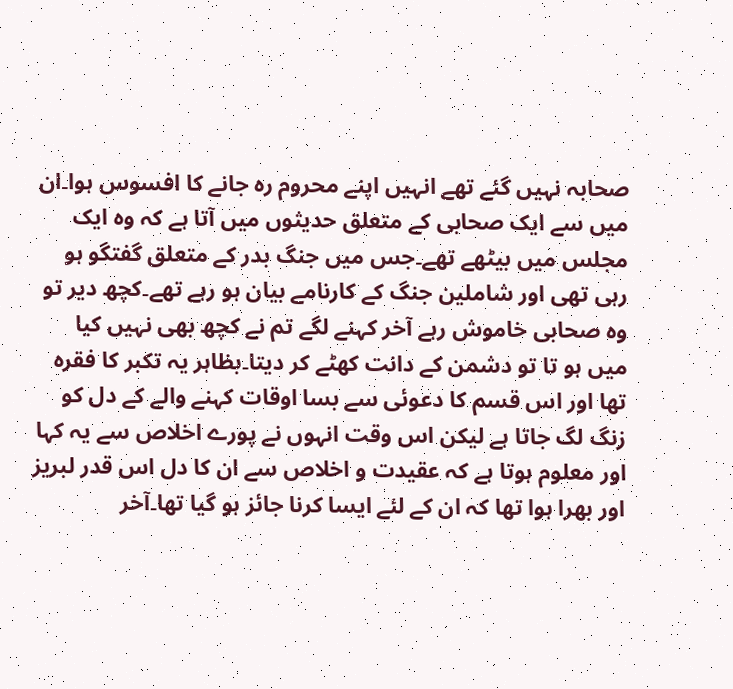صحابہ نہیں گئے تھے انہیں اپنے محروم رہ جانے کا افسوس ہوا۔ان میں سے ایک صحابی کے متعلق حدیثوں میں آتا ہے کہ وہ ایک مجلس میں بیٹھے تھے۔جس میں جنگ بدر کے متعلق گفتگو ہو رہی تھی اور شاملین جنگ کے کارنامے بیان ہو رہے تھے۔کچھ دیر تو وہ صحابی خاموش رہے آخر کہنے لگے تم نے کچھ بھی نہیں کیا میں ہو تا تو دشمن کے دانت کھٹے کر دیتا۔بظاہر یہ تکبر کا فقرہ تھا اور اس قسم کا دعوئی سے بسا اوقات کہنے والے کے دل کو زنگ لگ جاتا ہے لیکن اس وقت انہوں نے پورے اخلاص سے یہ کہا اور معلوم ہوتا ہے کہ عقیدت و اخلاص سے ان کا دل اس قدر لبریز اور بھرا ہوا تھا کہ ان کے لئے ایسا کرنا جائز ہو گیا تھا۔آخر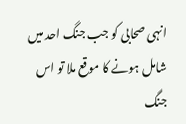انہی صحابی کو جب جنگ احد میں شامل ہونے کا موقع ملا تو اس جنگ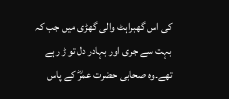کی اس گھبراہٹ والی گھڑی میں جب کہ بہت سے جری اور بہادر دل تو ڑ رہے تھے۔وہ صحابی حضرت عمرؓ کے پاس